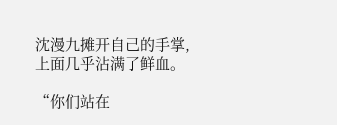沈漫九摊开自己的手掌,上面几乎沾满了鲜血。

“你们站在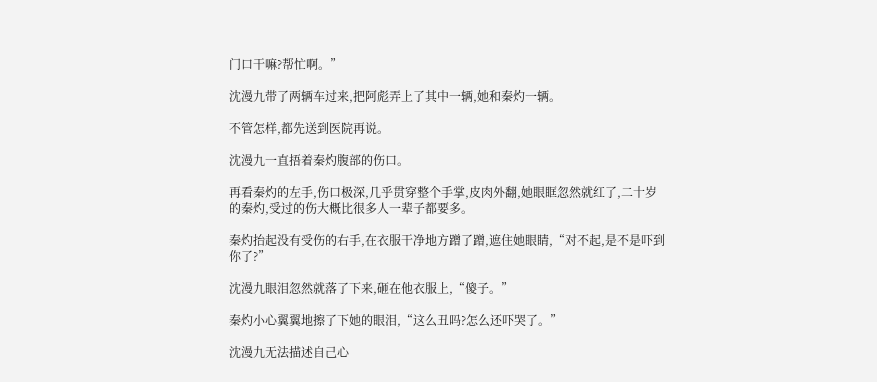门口干嘛?帮忙啊。”

沈漫九带了两辆车过来,把阿彪弄上了其中一辆,她和秦灼一辆。

不管怎样,都先送到医院再说。

沈漫九一直捂着秦灼腹部的伤口。

再看秦灼的左手,伤口极深,几乎贯穿整个手掌,皮肉外翻,她眼眶忽然就红了,二十岁的秦灼,受过的伤大概比很多人一辈子都要多。

秦灼抬起没有受伤的右手,在衣服干净地方蹭了蹭,遮住她眼睛,“对不起,是不是吓到你了?”

沈漫九眼泪忽然就落了下来,砸在他衣服上,“傻子。”

秦灼小心翼翼地擦了下她的眼泪,“这么丑吗?怎么还吓哭了。”

沈漫九无法描述自己心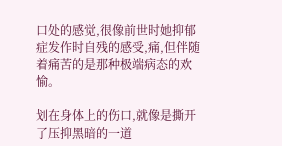口处的感觉,很像前世时她抑郁症发作时自残的感受,痛,但伴随着痛苦的是那种极端病态的欢愉。

划在身体上的伤口,就像是撕开了压抑黑暗的一道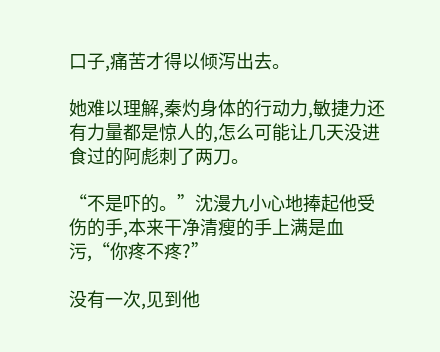口子,痛苦才得以倾泻出去。

她难以理解,秦灼身体的行动力,敏捷力还有力量都是惊人的,怎么可能让几天没进食过的阿彪刺了两刀。

“不是吓的。”沈漫九小心地捧起他受伤的手,本来干净清瘦的手上满是血污,“你疼不疼?”

没有一次,见到他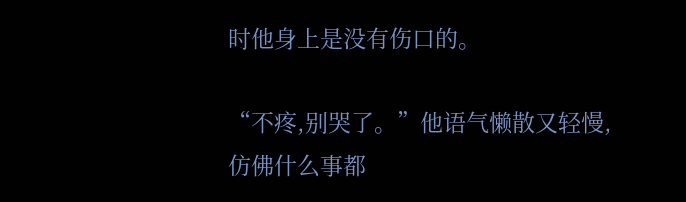时他身上是没有伤口的。

“不疼,别哭了。”他语气懒散又轻慢,仿佛什么事都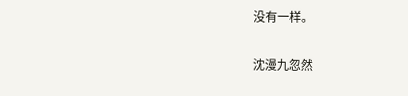没有一样。

沈漫九忽然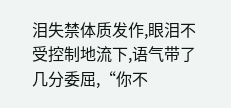泪失禁体质发作,眼泪不受控制地流下,语气带了几分委屈,“你不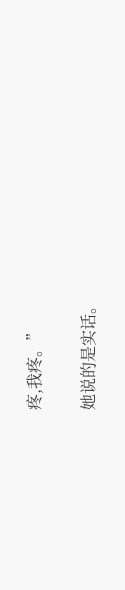疼,我疼。”

她说的是实话。